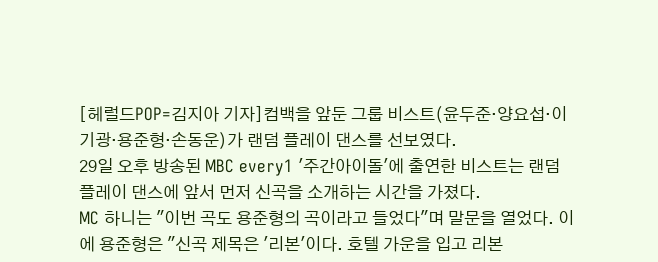[헤럴드POP=김지아 기자]컴백을 앞둔 그룹 비스트(윤두준·양요섭·이기광·용준형·손동운)가 랜덤 플레이 댄스를 선보였다.
29일 오후 방송된 MBC every1 '주간아이돌'에 출연한 비스트는 랜덤 플레이 댄스에 앞서 먼저 신곡을 소개하는 시간을 가졌다.
MC 하니는 "이번 곡도 용준형의 곡이라고 들었다"며 말문을 열었다. 이에 용준형은 "신곡 제목은 '리본'이다. 호텔 가운을 입고 리본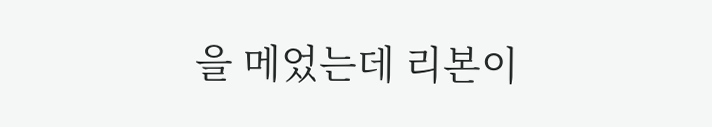을 메었는데 리본이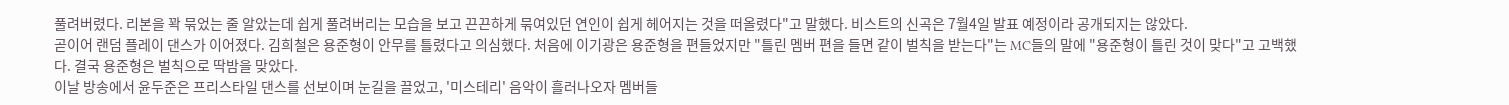풀려버렸다. 리본을 꽉 묶었는 줄 알았는데 쉽게 풀려버리는 모습을 보고 끈끈하게 묶여있던 연인이 쉽게 헤어지는 것을 떠올렸다"고 말했다. 비스트의 신곡은 7월4일 발표 예정이라 공개되지는 않았다.
곧이어 랜덤 플레이 댄스가 이어졌다. 김희철은 용준형이 안무를 틀렸다고 의심했다. 처음에 이기광은 용준형을 편들었지만 "틀린 멤버 편을 들면 같이 벌칙을 받는다"는 MC들의 말에 "용준형이 틀린 것이 맞다"고 고백했다. 결국 용준형은 벌칙으로 딱밤을 맞았다.
이날 방송에서 윤두준은 프리스타일 댄스를 선보이며 눈길을 끌었고, '미스테리' 음악이 흘러나오자 멤버들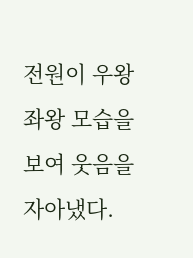전원이 우왕좌왕 모습을 보여 웃음을 자아냈다.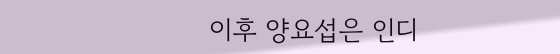이후 양요섭은 인디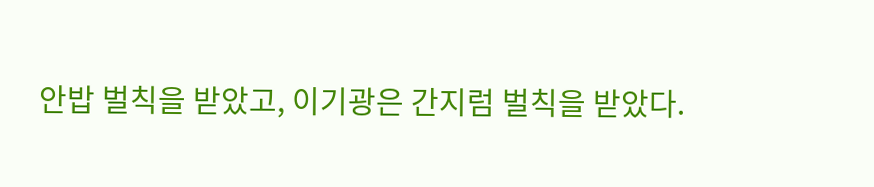안밥 벌칙을 받았고, 이기광은 간지럼 벌칙을 받았다.